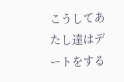こうしてあたし達はデートをする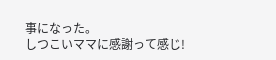事になった。
しつこいママに感謝って感じ!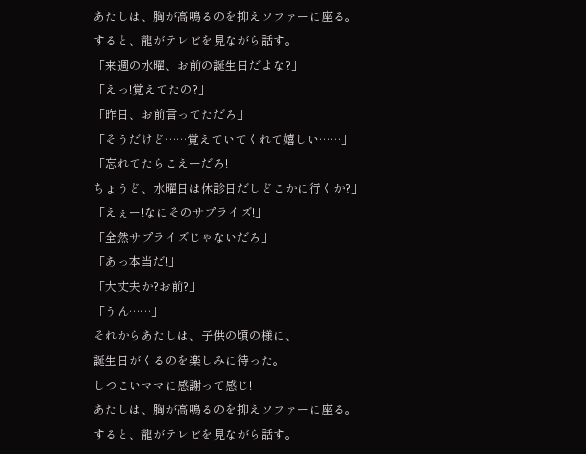あたしは、胸が高鳴るのを抑えソファーに座る。
すると、龍がテレビを見ながら話す。
「来週の水曜、お前の誕生日だよな?」
「えっ!覚えてたの?」
「昨日、お前言ってただろ」
「そうだけど……覚えていてくれて嬉しい……」
「忘れてたらこえーだろ!
ちょうど、水曜日は休診日だしどこかに行くか?」
「えぇー!なにそのサプライズ!」
「全然サプライズじゃないだろ」
「あっ本当だ!」
「大丈夫か?お前?」
「うん……」
それからあたしは、子供の頃の様に、
誕生日がくるのを楽しみに待った。
しつこいママに感謝って感じ!
あたしは、胸が高鳴るのを抑えソファーに座る。
すると、龍がテレビを見ながら話す。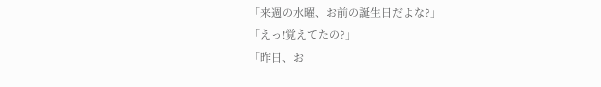「来週の水曜、お前の誕生日だよな?」
「えっ!覚えてたの?」
「昨日、お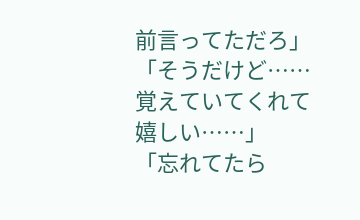前言ってただろ」
「そうだけど……覚えていてくれて嬉しい……」
「忘れてたら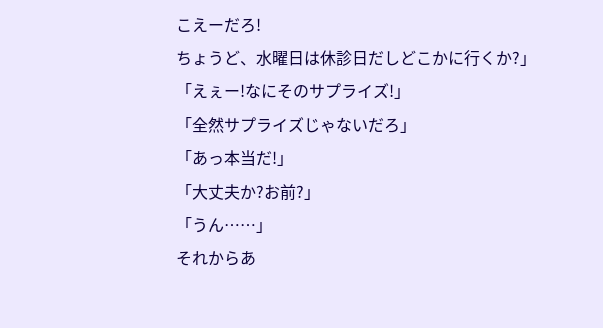こえーだろ!
ちょうど、水曜日は休診日だしどこかに行くか?」
「えぇー!なにそのサプライズ!」
「全然サプライズじゃないだろ」
「あっ本当だ!」
「大丈夫か?お前?」
「うん……」
それからあ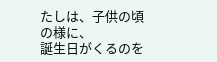たしは、子供の頃の様に、
誕生日がくるのを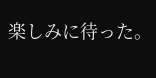楽しみに待った。